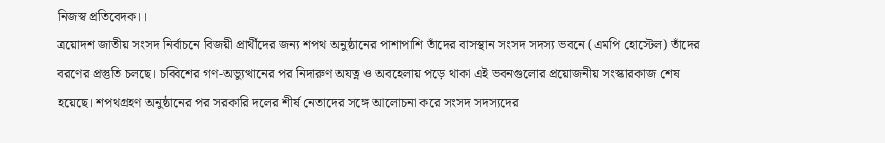নিজস্ব প্রতিবেদক।।
ত্রয়োদশ জাতীয় সংসদ নির্বাচনে বিজয়ী প্রার্থীদের জন্য শপথ অনুষ্ঠানের পাশাপাশি তাঁদের বাসস্থান সংসদ সদস্য ভবনে (এমপি হোস্টেল) তাঁদের বরণের প্রস্তুতি চলছে। চব্বিশের গণ-অভ্যুত্থানের পর নিদারুণ অযত্ন ও অবহেলায় পড়ে থাকা এই ভবনগুলোর প্রয়োজনীয় সংস্কারকাজ শেষ হয়েছে। শপথগ্রহণ অনুষ্ঠানের পর সরকারি দলের শীর্ষ নেতাদের সঙ্গে আলোচনা করে সংসদ সদস্যদের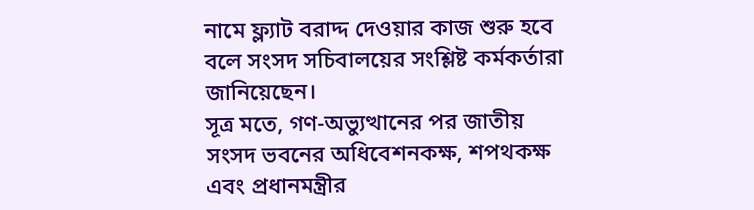নামে ফ্ল্যাট বরাদ্দ দেওয়ার কাজ শুরু হবে বলে সংসদ সচিবালয়ের সংশ্লিষ্ট কর্মকর্তারা জানিয়েছেন।
সূত্র মতে, গণ-অভ্যুত্থানের পর জাতীয় সংসদ ভবনের অধিবেশনকক্ষ, শপথকক্ষ এবং প্রধানমন্ত্রীর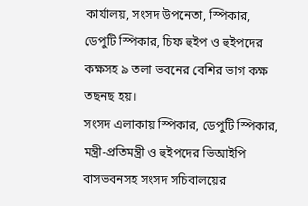কার্যালয়, সংসদ উপনেতা, স্পিকার, ডেপুটি স্পিকার, চিফ হুইপ ও হুইপদের কক্ষসহ ৯ তলা ভবনের বেশির ভাগ কক্ষ তছনছ হয়।
সংসদ এলাকায় স্পিকার, ডেপুটি স্পিকার, মন্ত্রী-প্রতিমন্ত্রী ও হুইপদের ভিআইপি বাসভবনসহ সংসদ সচিবালয়ের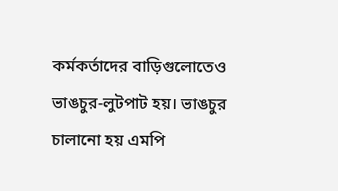কর্মকর্তাদের বাড়িগুলোতেও ভাঙচুর-লুটপাট হয়। ভাঙচুর চালানো হয় এমপি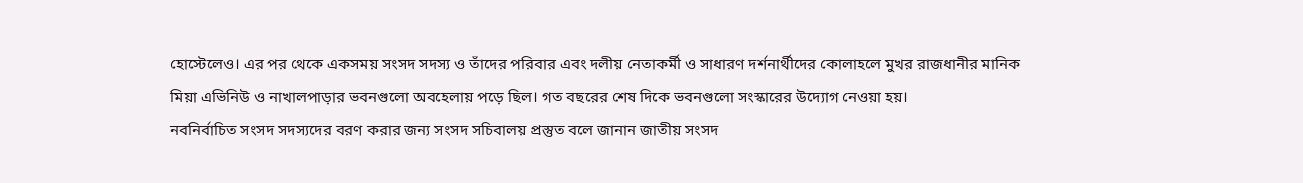হোস্টেলেও। এর পর থেকে একসময় সংসদ সদস্য ও তাঁদের পরিবার এবং দলীয় নেতাকর্মী ও সাধারণ দর্শনার্থীদের কোলাহলে মুখর রাজধানীর মানিক মিয়া এভিনিউ ও নাখালপাড়ার ভবনগুলো অবহেলায় পড়ে ছিল। গত বছরের শেষ দিকে ভবনগুলো সংস্কারের উদ্যোগ নেওয়া হয়।
নবনির্বাচিত সংসদ সদস্যদের বরণ করার জন্য সংসদ সচিবালয় প্রস্তুত বলে জানান জাতীয় সংসদ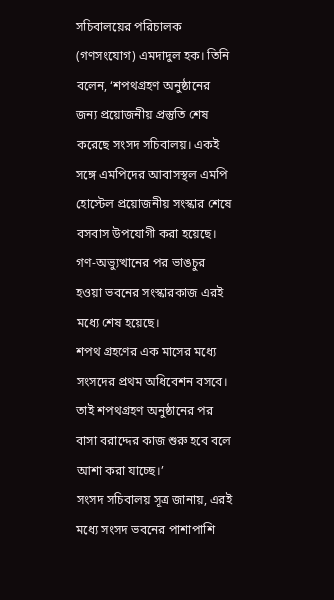সচিবালয়ের পরিচালক (গণসংযোগ) এমদাদুল হক। তিনি বলেন, ‘শপথগ্রহণ অনুষ্ঠানের জন্য প্রয়োজনীয় প্রস্তুতি শেষ করেছে সংসদ সচিবালয়। একই সঙ্গে এমপিদের আবাসস্থল এমপি হোস্টেল প্রয়োজনীয় সংস্কার শেষে বসবাস উপযোগী করা হয়েছে। গণ-অভ্যুত্থানের পর ভাঙচুর হওয়া ভবনের সংস্কারকাজ এরই মধ্যে শেষ হয়েছে।
শপথ গ্রহণের এক মাসের মধ্যে সংসদের প্রথম অধিবেশন বসবে। তাই শপথগ্রহণ অনুষ্ঠানের পর বাসা বরাদ্দের কাজ শুরু হবে বলে আশা করা যাচ্ছে।’
সংসদ সচিবালয় সূত্র জানায়, এরই মধ্যে সংসদ ভবনের পাশাপাশি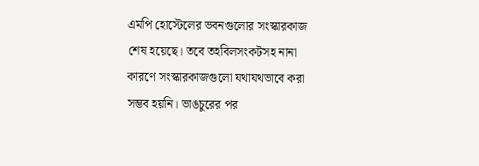এমপি হোস্টেলের ভবনগুলোর সংস্কারকাজ শেষ হয়েছে। তবে তহবিলসংকটসহ নানা কারণে সংস্কারকাজগুলো যথাযথভাবে করা সম্ভব হয়নি। ভাঙচুরের পর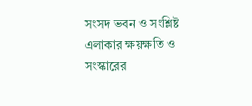সংসদ ভবন ও সংশ্লিষ্ট এলাকার ক্ষয়ক্ষতি ও সংস্কারের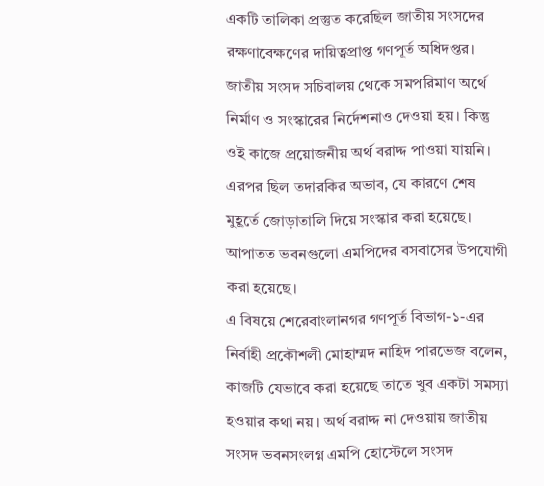একটি তালিকা প্রস্তুত করেছিল জাতীয় সংসদের রক্ষণাবেক্ষণের দায়িত্বপ্রাপ্ত গণপূর্ত অধিদপ্তর।
জাতীয় সংসদ সচিবালয় থেকে সমপরিমাণ অর্থে নির্মাণ ও সংস্কারের নির্দেশনাও দেওয়া হয়। কিন্তু ওই কাজে প্রয়োজনীয় অর্থ বরাদ্দ পাওয়া যায়নি। এরপর ছিল তদারকির অভাব, যে কারণে শেষ মুহূর্তে জোড়াতালি দিয়ে সংস্কার করা হয়েছে। আপাতত ভবনগুলো এমপিদের বসবাসের উপযোগী করা হয়েছে।
এ বিষয়ে শেরেবাংলানগর গণপূর্ত বিভাগ-১-এর নির্বাহী প্রকৌশলী মোহাম্মদ নাহিদ পারভেজ বলেন, কাজটি যেভাবে করা হয়েছে তাতে খুব একটা সমস্যা হওয়ার কথা নয়। অর্থ বরাদ্দ না দেওয়ায় জাতীয় সংসদ ভবনসংলগ্ন এমপি হোস্টেলে সংসদ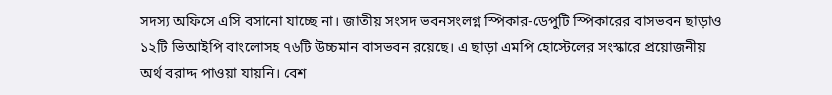সদস্য অফিসে এসি বসানো যাচ্ছে না। জাতীয় সংসদ ভবনসংলগ্ন স্পিকার-ডেপুটি স্পিকারের বাসভবন ছাড়াও ১২টি ভিআইপি বাংলোসহ ৭৬টি উচ্চমান বাসভবন রয়েছে। এ ছাড়া এমপি হোস্টেলের সংস্কারে প্রয়োজনীয় অর্থ বরাদ্দ পাওয়া যায়নি। বেশ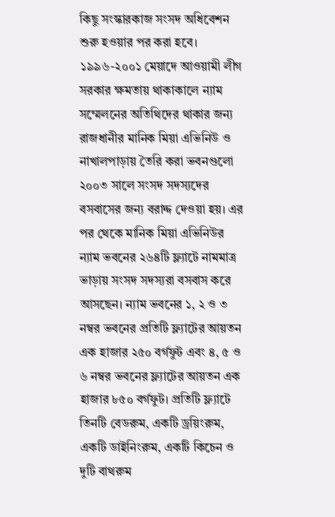কিছু সংস্কারকাজ সংসদ অধিবেশন শুরু হওয়ার পর করা হবে।
১৯৯৬-২০০১ মেয়াদে আওয়ামী লীগ সরকার ক্ষমতায় থাকাকালে ন্যাম সম্মেলনের অতিথিদের থাকার জন্য রাজধানীর মানিক মিয়া এভিনিউ ও নাখালপাড়ায় তৈরি করা ভবনগুলো ২০০৩ সালে সংসদ সদস্যদের বসবাসের জন্য বরাদ্দ দেওয়া হয়। এর পর থেকে মানিক মিয়া এভিনিউর ন্যাম ভবনের ২৬৪টি ফ্ল্যাটে নামমাত্র ভাড়ায় সংসদ সদস্যরা বসবাস করে আসছেন। ন্যাম ভবনের ১, ২ ও ৩ নম্বর ভবনের প্রতিটি ফ্ল্যাটের আয়তন এক হাজার ২৫০ বর্গফুট এবং ৪, ৫ ও ৬ নম্বর ভবনের ফ্ল্যাটের আয়তন এক হাজার ৮৫০ বর্গফুট। প্রতিটি ফ্ল্যাটে তিনটি বেডরুম, একটি ড্রয়িংরুম, একটি ডাইনিংরুম, একটি কিচেন ও দুটি বাথরুম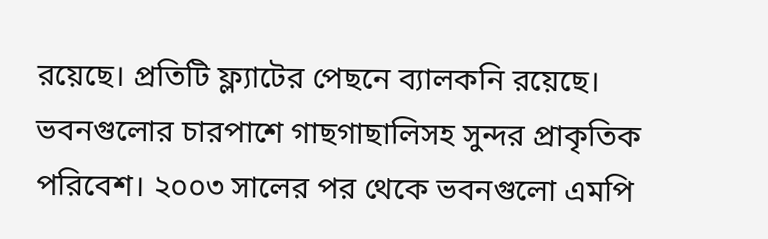রয়েছে। প্রতিটি ফ্ল্যাটের পেছনে ব্যালকনি রয়েছে। ভবনগুলোর চারপাশে গাছগাছালিসহ সুন্দর প্রাকৃতিক পরিবেশ। ২০০৩ সালের পর থেকে ভবনগুলো এমপি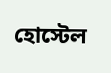হোস্টেল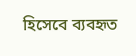হিসেবে ব্যবহৃত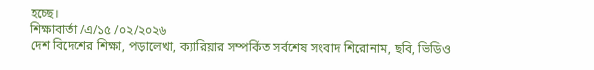হচ্ছে।
শিক্ষাবার্তা /এ/১৫ /০২/২০২৬
দেশ বিদেশের শিক্ষা, পড়ালেখা, ক্যারিয়ার সম্পর্কিত সর্বশেষ সংবাদ শিরোনাম, ছবি, ভিডিও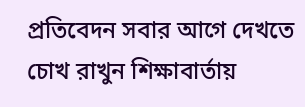প্রতিবেদন সবার আগে দেখতে চোখ রাখুন শিক্ষাবার্তায়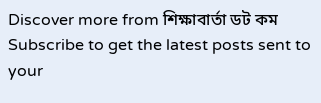Discover more from শিক্ষাবার্তা ডট কম
Subscribe to get the latest posts sent to your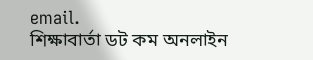email.
শিক্ষাবার্তা ডট কম অনলাইন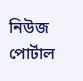নিউজ পোর্টাল